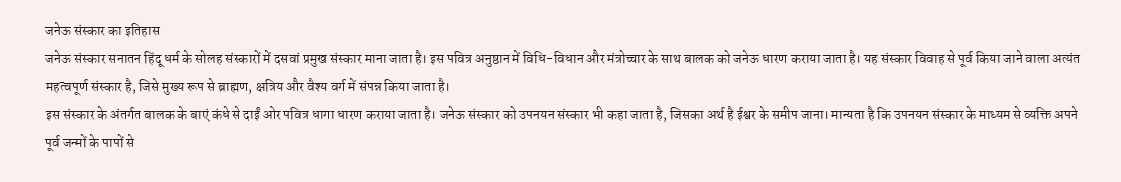जनेऊ संस्कार का इतिहास
जनेऊ संस्कार सनातन हिंदू धर्म के सोलह संस्कारों में दसवां प्रमुख संस्कार माना जाता है। इस पवित्र अनुष्ठान में विधि-विधान और मंत्रोच्चार के साथ बालक को जनेऊ धारण कराया जाता है। यह संस्कार विवाह से पूर्व किया जाने वाला अत्यंत महत्वपूर्ण संस्कार है, जिसे मुख्य रूप से ब्राह्मण, क्षत्रिय और वैश्य वर्ग में संपन्न किया जाता है।
इस संस्कार के अंतर्गत बालक के बाएं कंधे से दाईं ओर पवित्र धागा धारण कराया जाता है। जनेऊ संस्कार को उपनयन संस्कार भी कहा जाता है, जिसका अर्थ है ईश्वर के समीप जाना। मान्यता है कि उपनयन संस्कार के माध्यम से व्यक्ति अपने पूर्व जन्मों के पापों से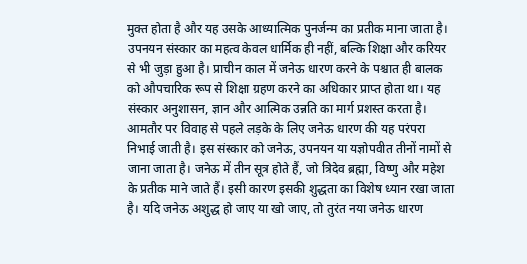मुक्त होता है और यह उसके आध्यात्मिक पुनर्जन्म का प्रतीक माना जाता है।
उपनयन संस्कार का महत्व केवल धार्मिक ही नहीं, बल्कि शिक्षा और करियर से भी जुड़ा हुआ है। प्राचीन काल में जनेऊ धारण करने के पश्चात ही बालक को औपचारिक रूप से शिक्षा ग्रहण करने का अधिकार प्राप्त होता था। यह संस्कार अनुशासन, ज्ञान और आत्मिक उन्नति का मार्ग प्रशस्त करता है।
आमतौर पर विवाह से पहले लड़के के लिए जनेऊ धारण की यह परंपरा निभाई जाती है। इस संस्कार को जनेऊ, उपनयन या यज्ञोपवीत तीनों नामों से जाना जाता है। जनेऊ में तीन सूत्र होते हैं, जो त्रिदेव ब्रह्मा, विष्णु और महेश के प्रतीक माने जाते हैं। इसी कारण इसकी शुद्धता का विशेष ध्यान रखा जाता है। यदि जनेऊ अशुद्ध हो जाए या खो जाए, तो तुरंत नया जनेऊ धारण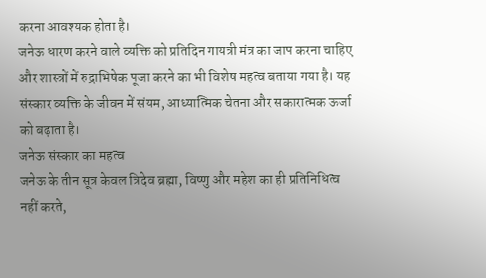करना आवश्यक होता है।
जनेऊ धारण करने वाले व्यक्ति को प्रतिदिन गायत्री मंत्र का जाप करना चाहिए और शास्त्रों में रुद्राभिषेक पूजा करने का भी विशेष महत्व बताया गया है। यह संस्कार व्यक्ति के जीवन में संयम, आध्यात्मिक चेतना और सकारात्मक ऊर्जा को बढ़ाता है।
जनेऊ संस्कार का महत्व
जनेऊ के तीन सूत्र केवल त्रिदेव ब्रह्मा, विष्णु और महेश का ही प्रतिनिधित्व नहीं करते,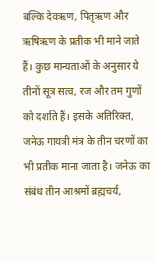बल्कि देवऋण, पितृऋण और ऋषिऋण के प्रतीक भी माने जाते हैं। कुछ मान्यताओं के अनुसार ये तीनों सूत्र सत्व, रज और तम गुणों को दर्शाते हैं। इसके अतिरिक्त, जनेऊ गायत्री मंत्र के तीन चरणों का भी प्रतीक माना जाता है। जनेऊ का संबंध तीन आश्रमों ब्रह्मचर्य,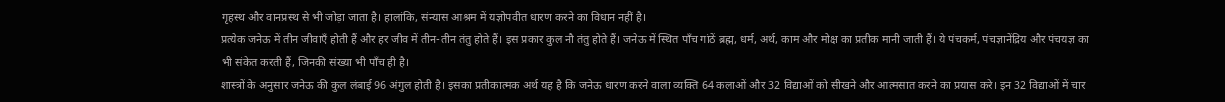गृहस्थ और वानप्रस्थ से भी जोड़ा जाता है। हालांकि, संन्यास आश्रम में यज्ञोपवीत धारण करने का विधान नहीं है।
प्रत्येक जनेऊ में तीन जीवाएँ होती हैं और हर जीव में तीन-तीन तंतु होते हैं। इस प्रकार कुल नौ तंतु होते हैं। जनेऊ में स्थित पाँच गांठें ब्रह्म, धर्म, अर्थ, काम और मोक्ष का प्रतीक मानी जाती हैं। ये पंचकर्म, पंचज्ञानेंद्रिय और पंचयज्ञ का भी संकेत करती हैं, जिनकी संख्या भी पाँच ही है।
शास्त्रों के अनुसार जनेऊ की कुल लंबाई 96 अंगुल होती है। इसका प्रतीकात्मक अर्थ यह है कि जनेऊ धारण करने वाला व्यक्ति 64 कलाओं और 32 विद्याओं को सीखने और आत्मसात करने का प्रयास करे। इन 32 विद्याओं में चार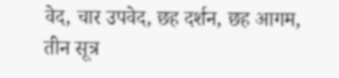वेद, चार उपवेद, छह दर्शन, छह आगम, तीन सूत्र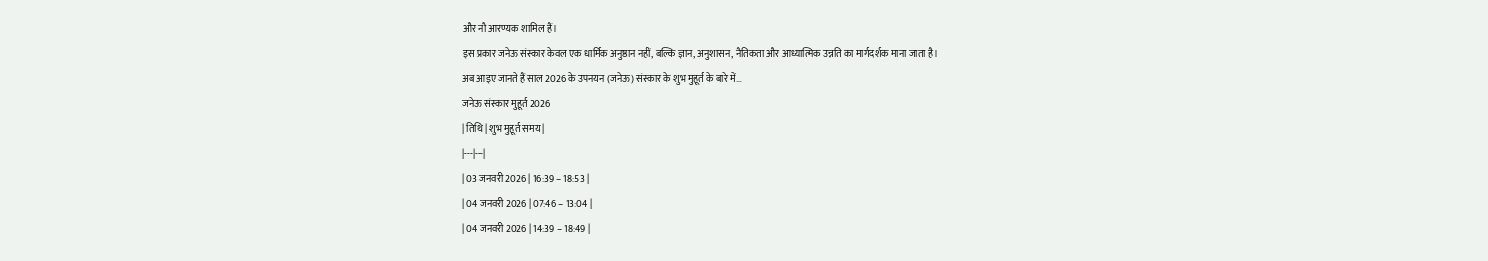और नौ आरण्यक शामिल हैं।
इस प्रकार जनेऊ संस्कार केवल एक धार्मिक अनुष्ठान नहीं, बल्कि ज्ञान, अनुशासन, नैतिकता और आध्यात्मिक उन्नति का मार्गदर्शक माना जाता है।
अब आइए जानते हैं साल 2026 के उपनयन (जनेऊ) संस्कार के शुभ मुहूर्त के बारे में…
जनेऊ संस्कार मुहूर्त 2026
| तिथि | शुभ मुहूर्त समय |
|---|---|
| 03 जनवरी 2026 | 16:39 – 18:53 |
| 04 जनवरी 2026 | 07:46 – 13:04 |
| 04 जनवरी 2026 | 14:39 – 18:49 |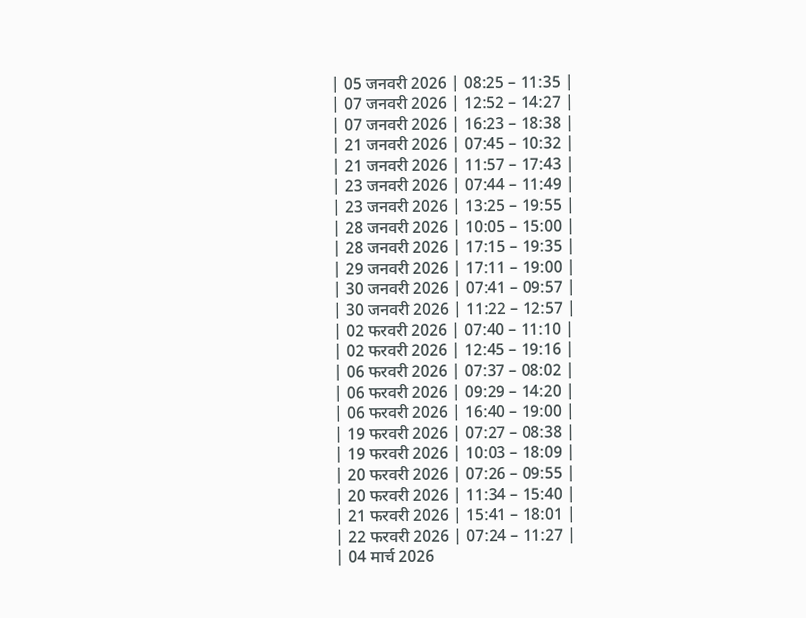| 05 जनवरी 2026 | 08:25 – 11:35 |
| 07 जनवरी 2026 | 12:52 – 14:27 |
| 07 जनवरी 2026 | 16:23 – 18:38 |
| 21 जनवरी 2026 | 07:45 – 10:32 |
| 21 जनवरी 2026 | 11:57 – 17:43 |
| 23 जनवरी 2026 | 07:44 – 11:49 |
| 23 जनवरी 2026 | 13:25 – 19:55 |
| 28 जनवरी 2026 | 10:05 – 15:00 |
| 28 जनवरी 2026 | 17:15 – 19:35 |
| 29 जनवरी 2026 | 17:11 – 19:00 |
| 30 जनवरी 2026 | 07:41 – 09:57 |
| 30 जनवरी 2026 | 11:22 – 12:57 |
| 02 फरवरी 2026 | 07:40 – 11:10 |
| 02 फरवरी 2026 | 12:45 – 19:16 |
| 06 फरवरी 2026 | 07:37 – 08:02 |
| 06 फरवरी 2026 | 09:29 – 14:20 |
| 06 फरवरी 2026 | 16:40 – 19:00 |
| 19 फरवरी 2026 | 07:27 – 08:38 |
| 19 फरवरी 2026 | 10:03 – 18:09 |
| 20 फरवरी 2026 | 07:26 – 09:55 |
| 20 फरवरी 2026 | 11:34 – 15:40 |
| 21 फरवरी 2026 | 15:41 – 18:01 |
| 22 फरवरी 2026 | 07:24 – 11:27 |
| 04 मार्च 2026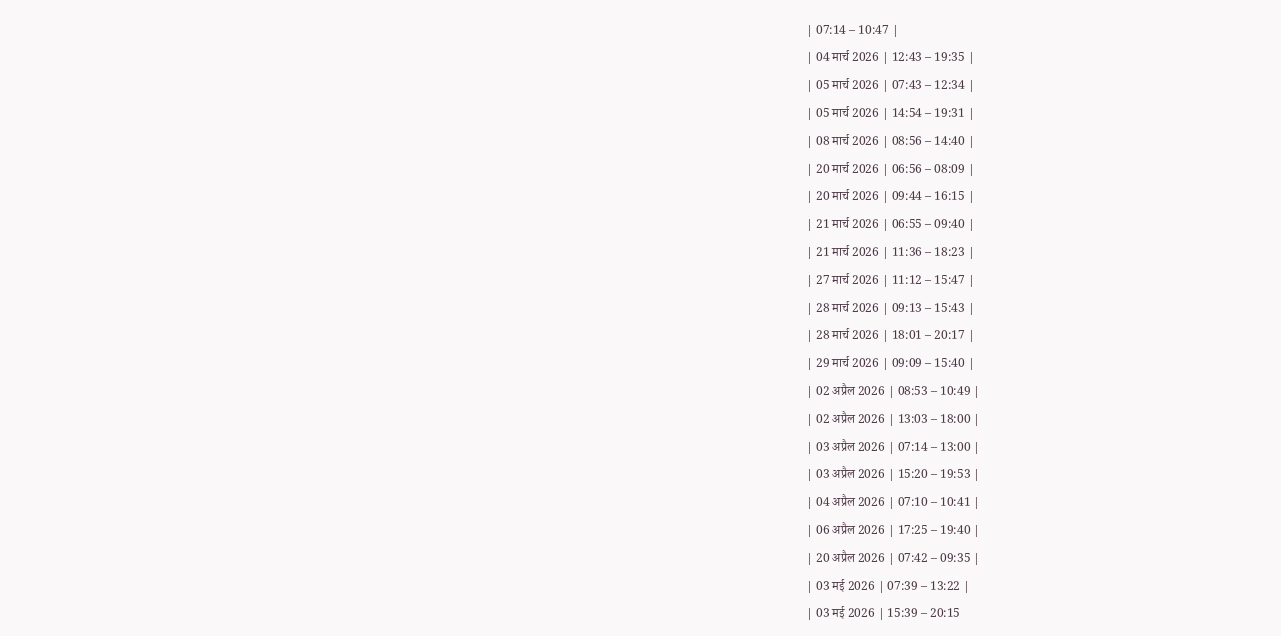| 07:14 – 10:47 |
| 04 मार्च 2026 | 12:43 – 19:35 |
| 05 मार्च 2026 | 07:43 – 12:34 |
| 05 मार्च 2026 | 14:54 – 19:31 |
| 08 मार्च 2026 | 08:56 – 14:40 |
| 20 मार्च 2026 | 06:56 – 08:09 |
| 20 मार्च 2026 | 09:44 – 16:15 |
| 21 मार्च 2026 | 06:55 – 09:40 |
| 21 मार्च 2026 | 11:36 – 18:23 |
| 27 मार्च 2026 | 11:12 – 15:47 |
| 28 मार्च 2026 | 09:13 – 15:43 |
| 28 मार्च 2026 | 18:01 – 20:17 |
| 29 मार्च 2026 | 09:09 – 15:40 |
| 02 अप्रैल 2026 | 08:53 – 10:49 |
| 02 अप्रैल 2026 | 13:03 – 18:00 |
| 03 अप्रैल 2026 | 07:14 – 13:00 |
| 03 अप्रैल 2026 | 15:20 – 19:53 |
| 04 अप्रैल 2026 | 07:10 – 10:41 |
| 06 अप्रैल 2026 | 17:25 – 19:40 |
| 20 अप्रैल 2026 | 07:42 – 09:35 |
| 03 मई 2026 | 07:39 – 13:22 |
| 03 मई 2026 | 15:39 – 20:15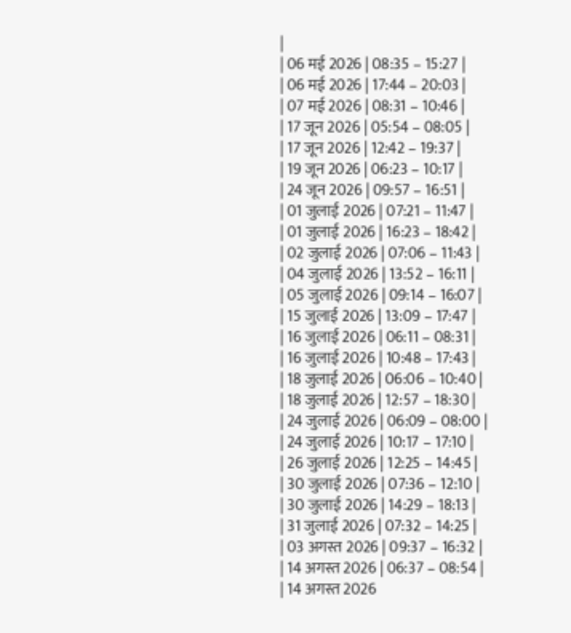|
| 06 मई 2026 | 08:35 – 15:27 |
| 06 मई 2026 | 17:44 – 20:03 |
| 07 मई 2026 | 08:31 – 10:46 |
| 17 जून 2026 | 05:54 – 08:05 |
| 17 जून 2026 | 12:42 – 19:37 |
| 19 जून 2026 | 06:23 – 10:17 |
| 24 जून 2026 | 09:57 – 16:51 |
| 01 जुलाई 2026 | 07:21 – 11:47 |
| 01 जुलाई 2026 | 16:23 – 18:42 |
| 02 जुलाई 2026 | 07:06 – 11:43 |
| 04 जुलाई 2026 | 13:52 – 16:11 |
| 05 जुलाई 2026 | 09:14 – 16:07 |
| 15 जुलाई 2026 | 13:09 – 17:47 |
| 16 जुलाई 2026 | 06:11 – 08:31 |
| 16 जुलाई 2026 | 10:48 – 17:43 |
| 18 जुलाई 2026 | 06:06 – 10:40 |
| 18 जुलाई 2026 | 12:57 – 18:30 |
| 24 जुलाई 2026 | 06:09 – 08:00 |
| 24 जुलाई 2026 | 10:17 – 17:10 |
| 26 जुलाई 2026 | 12:25 – 14:45 |
| 30 जुलाई 2026 | 07:36 – 12:10 |
| 30 जुलाई 2026 | 14:29 – 18:13 |
| 31 जुलाई 2026 | 07:32 – 14:25 |
| 03 अगस्त 2026 | 09:37 – 16:32 |
| 14 अगस्त 2026 | 06:37 – 08:54 |
| 14 अगस्त 2026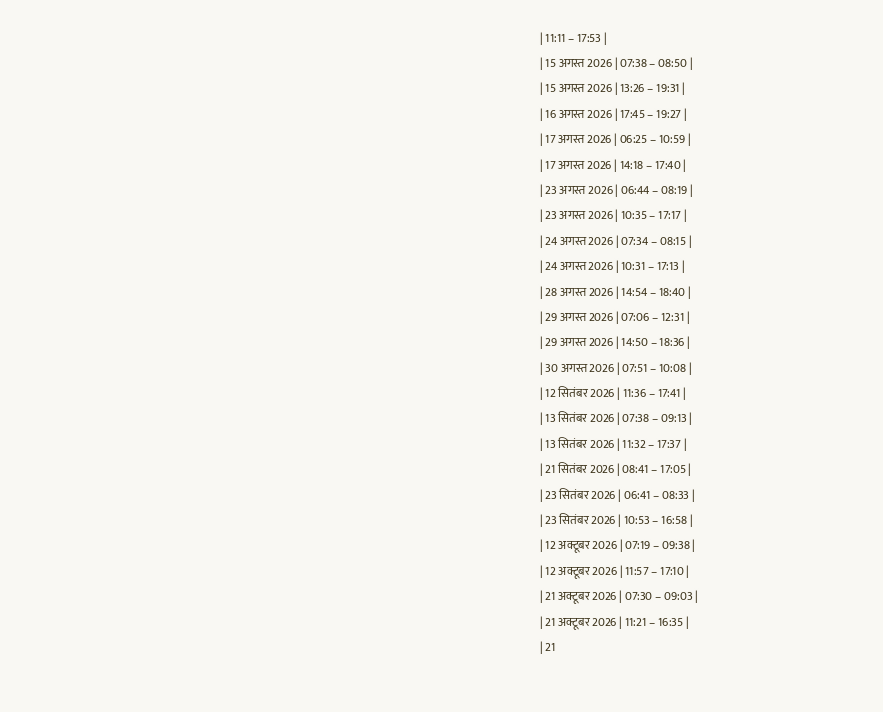| 11:11 – 17:53 |
| 15 अगस्त 2026 | 07:38 – 08:50 |
| 15 अगस्त 2026 | 13:26 – 19:31 |
| 16 अगस्त 2026 | 17:45 – 19:27 |
| 17 अगस्त 2026 | 06:25 – 10:59 |
| 17 अगस्त 2026 | 14:18 – 17:40 |
| 23 अगस्त 2026 | 06:44 – 08:19 |
| 23 अगस्त 2026 | 10:35 – 17:17 |
| 24 अगस्त 2026 | 07:34 – 08:15 |
| 24 अगस्त 2026 | 10:31 – 17:13 |
| 28 अगस्त 2026 | 14:54 – 18:40 |
| 29 अगस्त 2026 | 07:06 – 12:31 |
| 29 अगस्त 2026 | 14:50 – 18:36 |
| 30 अगस्त 2026 | 07:51 – 10:08 |
| 12 सितंबर 2026 | 11:36 – 17:41 |
| 13 सितंबर 2026 | 07:38 – 09:13 |
| 13 सितंबर 2026 | 11:32 – 17:37 |
| 21 सितंबर 2026 | 08:41 – 17:05 |
| 23 सितंबर 2026 | 06:41 – 08:33 |
| 23 सितंबर 2026 | 10:53 – 16:58 |
| 12 अक्टूबर 2026 | 07:19 – 09:38 |
| 12 अक्टूबर 2026 | 11:57 – 17:10 |
| 21 अक्टूबर 2026 | 07:30 – 09:03 |
| 21 अक्टूबर 2026 | 11:21 – 16:35 |
| 21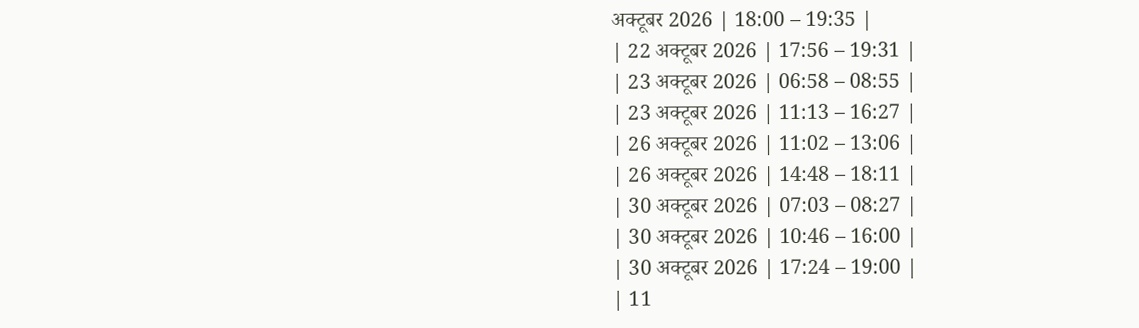अक्टूबर 2026 | 18:00 – 19:35 |
| 22 अक्टूबर 2026 | 17:56 – 19:31 |
| 23 अक्टूबर 2026 | 06:58 – 08:55 |
| 23 अक्टूबर 2026 | 11:13 – 16:27 |
| 26 अक्टूबर 2026 | 11:02 – 13:06 |
| 26 अक्टूबर 2026 | 14:48 – 18:11 |
| 30 अक्टूबर 2026 | 07:03 – 08:27 |
| 30 अक्टूबर 2026 | 10:46 – 16:00 |
| 30 अक्टूबर 2026 | 17:24 – 19:00 |
| 11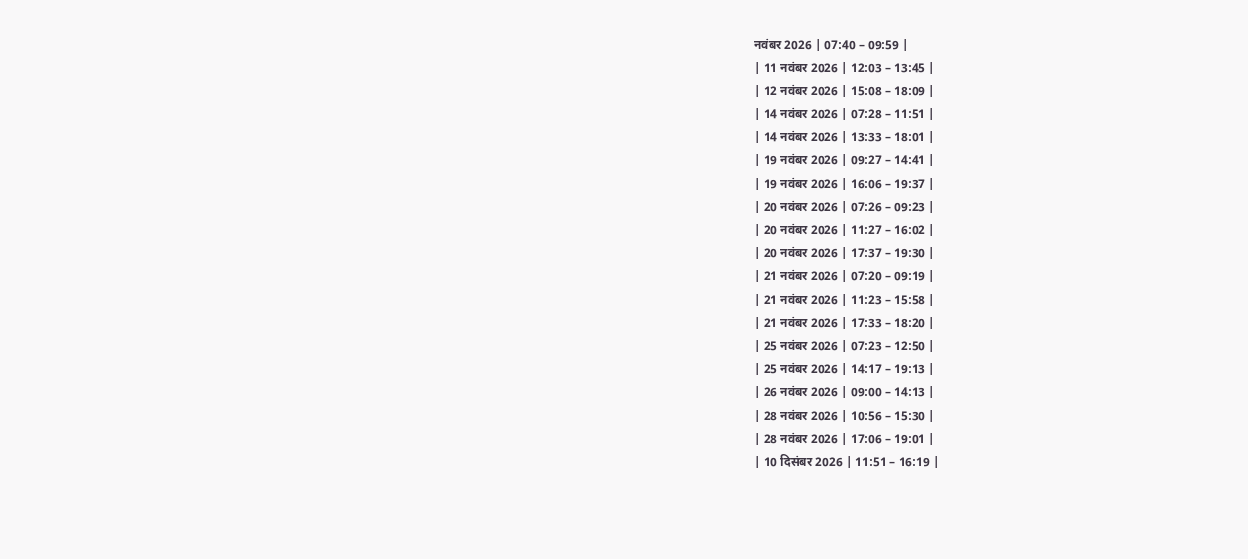नवंबर 2026 | 07:40 – 09:59 |
| 11 नवंबर 2026 | 12:03 – 13:45 |
| 12 नवंबर 2026 | 15:08 – 18:09 |
| 14 नवंबर 2026 | 07:28 – 11:51 |
| 14 नवंबर 2026 | 13:33 – 18:01 |
| 19 नवंबर 2026 | 09:27 – 14:41 |
| 19 नवंबर 2026 | 16:06 – 19:37 |
| 20 नवंबर 2026 | 07:26 – 09:23 |
| 20 नवंबर 2026 | 11:27 – 16:02 |
| 20 नवंबर 2026 | 17:37 – 19:30 |
| 21 नवंबर 2026 | 07:20 – 09:19 |
| 21 नवंबर 2026 | 11:23 – 15:58 |
| 21 नवंबर 2026 | 17:33 – 18:20 |
| 25 नवंबर 2026 | 07:23 – 12:50 |
| 25 नवंबर 2026 | 14:17 – 19:13 |
| 26 नवंबर 2026 | 09:00 – 14:13 |
| 28 नवंबर 2026 | 10:56 – 15:30 |
| 28 नवंबर 2026 | 17:06 – 19:01 |
| 10 दिसंबर 2026 | 11:51 – 16:19 |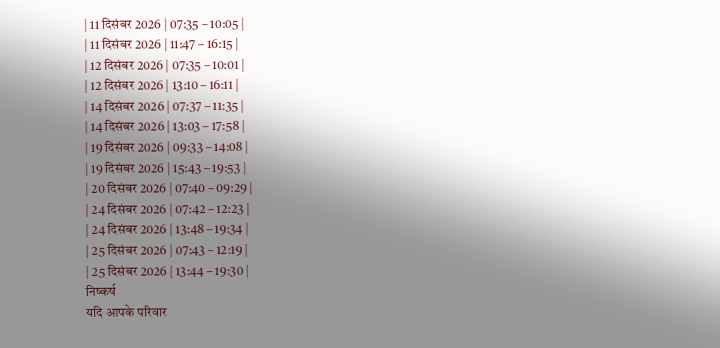| 11 दिसंबर 2026 | 07:35 – 10:05 |
| 11 दिसंबर 2026 | 11:47 – 16:15 |
| 12 दिसंबर 2026 | 07:35 – 10:01 |
| 12 दिसंबर 2026 | 13:10 – 16:11 |
| 14 दिसंबर 2026 | 07:37 – 11:35 |
| 14 दिसंबर 2026 | 13:03 – 17:58 |
| 19 दिसंबर 2026 | 09:33 – 14:08 |
| 19 दिसंबर 2026 | 15:43 – 19:53 |
| 20 दिसंबर 2026 | 07:40 – 09:29 |
| 24 दिसंबर 2026 | 07:42 – 12:23 |
| 24 दिसंबर 2026 | 13:48 – 19:34 |
| 25 दिसंबर 2026 | 07:43 – 12:19 |
| 25 दिसंबर 2026 | 13:44 – 19:30 |
निष्कर्ष
यदि आपके परिवार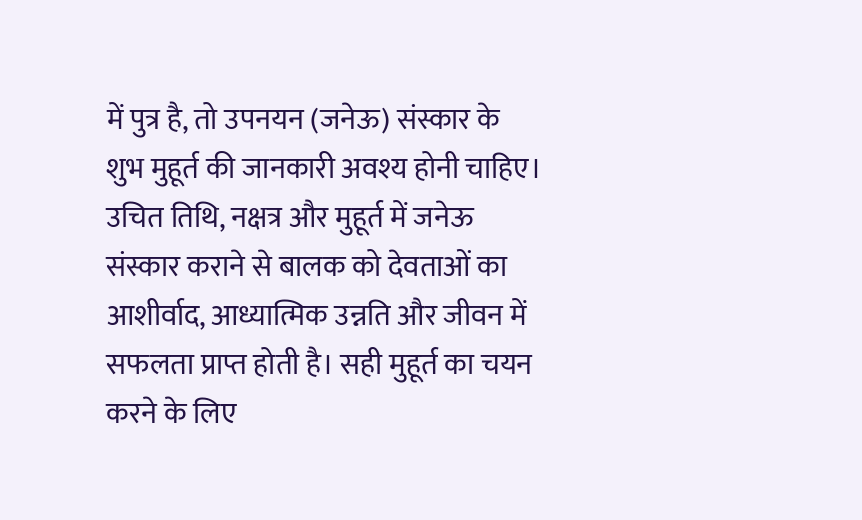में पुत्र है, तो उपनयन (जनेऊ) संस्कार के शुभ मुहूर्त की जानकारी अवश्य होनी चाहिए। उचित तिथि, नक्षत्र और मुहूर्त में जनेऊ संस्कार कराने से बालक को देवताओं का आशीर्वाद, आध्यात्मिक उन्नति और जीवन में सफलता प्राप्त होती है। सही मुहूर्त का चयन करने के लिए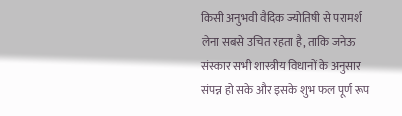किसी अनुभवी वैदिक ज्योतिषी से परामर्श लेना सबसे उचित रहता है, ताकि जनेऊ संस्कार सभी शास्त्रीय विधानों के अनुसार संपन्न हो सके और इसके शुभ फल पूर्ण रूप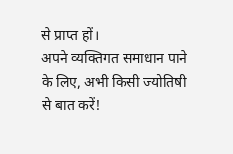से प्राप्त हों।
अपने व्यक्तिगत समाधान पाने के लिए, अभी किसी ज्योतिषी से बात करें!